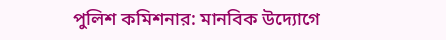পুলিশ কমিশনার: মানবিক উদ্যোগে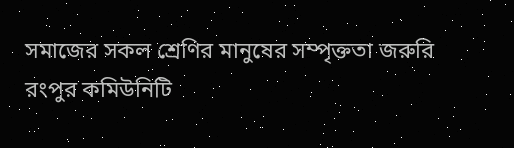সমাজের সকল শ্রেণির মানুষের সম্পৃক্ততা জরুরি
রংপুর কমিউনিটি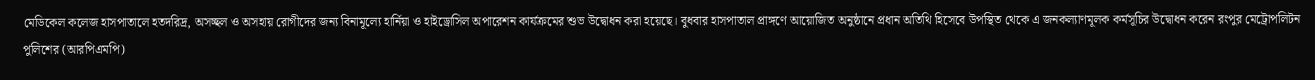মেডিকেল কলেজ হাসপাতালে হতদরিদ্র, অসচ্ছল ও অসহায় রোগীদের জন্য বিনামূল্যে হার্নিয়া ও হাইড্রোসিল অপারেশন কার্যক্রমের শুভ উদ্বোধন করা হয়েছে। বুধবার হাসপাতাল প্রাঙ্গণে আয়োজিত অনুষ্ঠানে প্রধান অতিথি হিসেবে উপস্থিত থেকে এ জনকল্যাণমূলক কর্মসূচির উদ্বোধন করেন রংপুর মেট্রোপলিটন পুলিশের (আরপিএমপি)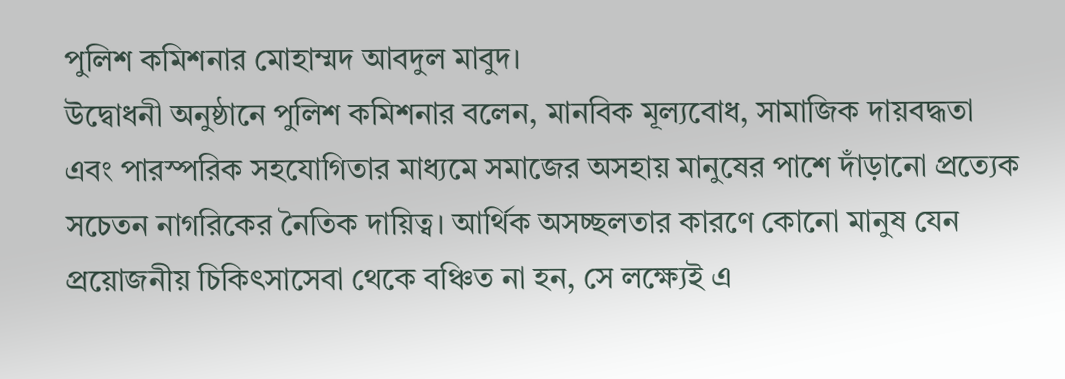পুলিশ কমিশনার মোহাম্মদ আবদুল মাবুদ।
উদ্বোধনী অনুষ্ঠানে পুলিশ কমিশনার বলেন, মানবিক মূল্যবোধ, সামাজিক দায়বদ্ধতা এবং পারস্পরিক সহযোগিতার মাধ্যমে সমাজের অসহায় মানুষের পাশে দাঁড়ানো প্রত্যেক সচেতন নাগরিকের নৈতিক দায়িত্ব। আর্থিক অসচ্ছলতার কারণে কোনো মানুষ যেন প্রয়োজনীয় চিকিৎসাসেবা থেকে বঞ্চিত না হন, সে লক্ষ্যেই এ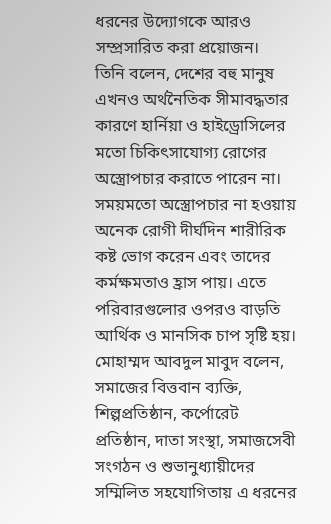ধরনের উদ্যোগকে আরও সম্প্রসারিত করা প্রয়োজন।
তিনি বলেন, দেশের বহু মানুষ এখনও অর্থনৈতিক সীমাবদ্ধতার কারণে হার্নিয়া ও হাইড্রোসিলের মতো চিকিৎসাযোগ্য রোগের অস্ত্রোপচার করাতে পারেন না। সময়মতো অস্ত্রোপচার না হওয়ায় অনেক রোগী দীর্ঘদিন শারীরিক কষ্ট ভোগ করেন এবং তাদের কর্মক্ষমতাও হ্রাস পায়। এতে পরিবারগুলোর ওপরও বাড়তি আর্থিক ও মানসিক চাপ সৃষ্টি হয়।
মোহাম্মদ আবদুল মাবুদ বলেন, সমাজের বিত্তবান ব্যক্তি, শিল্পপ্রতিষ্ঠান, কর্পোরেট প্রতিষ্ঠান, দাতা সংস্থা, সমাজসেবী সংগঠন ও শুভানুধ্যায়ীদের সম্মিলিত সহযোগিতায় এ ধরনের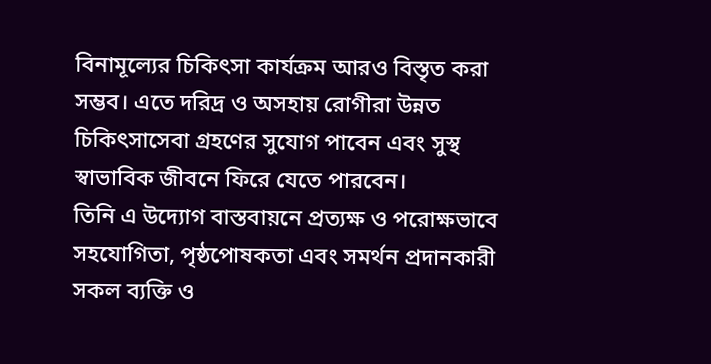বিনামূল্যের চিকিৎসা কার্যক্রম আরও বিস্তৃত করা সম্ভব। এতে দরিদ্র ও অসহায় রোগীরা উন্নত চিকিৎসাসেবা গ্রহণের সুযোগ পাবেন এবং সুস্থ স্বাভাবিক জীবনে ফিরে যেতে পারবেন।
তিনি এ উদ্যোগ বাস্তবায়নে প্রত্যক্ষ ও পরোক্ষভাবে সহযোগিতা, পৃষ্ঠপোষকতা এবং সমর্থন প্রদানকারী সকল ব্যক্তি ও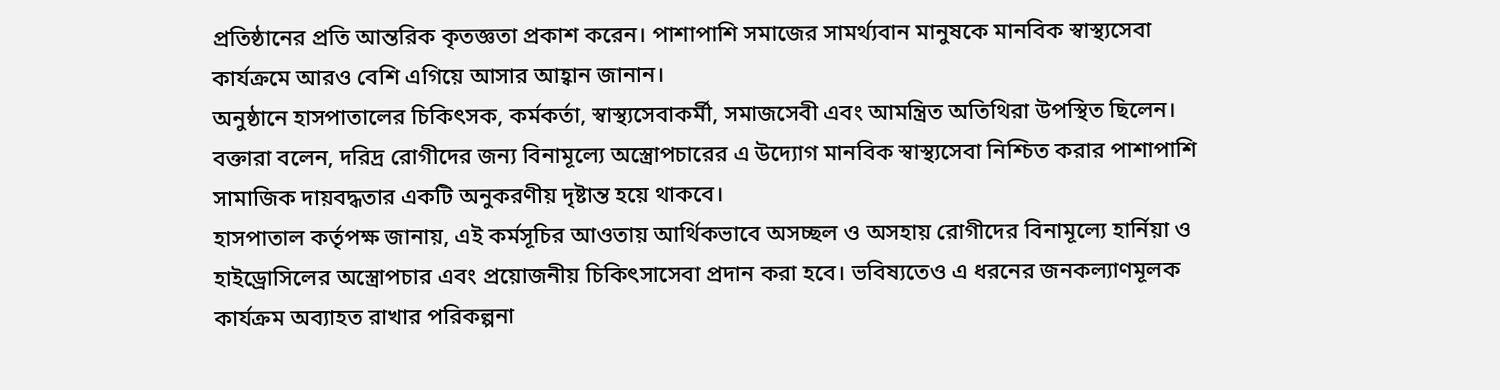প্রতিষ্ঠানের প্রতি আন্তরিক কৃতজ্ঞতা প্রকাশ করেন। পাশাপাশি সমাজের সামর্থ্যবান মানুষকে মানবিক স্বাস্থ্যসেবা কার্যক্রমে আরও বেশি এগিয়ে আসার আহ্বান জানান।
অনুষ্ঠানে হাসপাতালের চিকিৎসক, কর্মকর্তা, স্বাস্থ্যসেবাকর্মী, সমাজসেবী এবং আমন্ত্রিত অতিথিরা উপস্থিত ছিলেন। বক্তারা বলেন, দরিদ্র রোগীদের জন্য বিনামূল্যে অস্ত্রোপচারের এ উদ্যোগ মানবিক স্বাস্থ্যসেবা নিশ্চিত করার পাশাপাশি সামাজিক দায়বদ্ধতার একটি অনুকরণীয় দৃষ্টান্ত হয়ে থাকবে।
হাসপাতাল কর্তৃপক্ষ জানায়, এই কর্মসূচির আওতায় আর্থিকভাবে অসচ্ছল ও অসহায় রোগীদের বিনামূল্যে হার্নিয়া ও হাইড্রোসিলের অস্ত্রোপচার এবং প্রয়োজনীয় চিকিৎসাসেবা প্রদান করা হবে। ভবিষ্যতেও এ ধরনের জনকল্যাণমূলক কার্যক্রম অব্যাহত রাখার পরিকল্পনা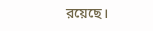রয়েছে।